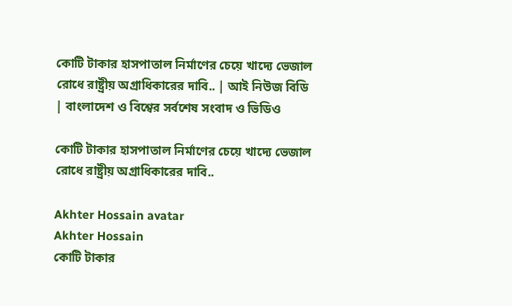কোটি টাকার হাসপাতাল নির্মাণের চেয়ে খাদ্যে ভেজাল রোধে রাষ্ট্রীয় অগ্রাধিকারের দাবি.. | আই নিউজ বিডি | বাংলাদেশ ও বিশ্বের সর্বশেষ সংবাদ ও ভিডিও

কোটি টাকার হাসপাতাল নির্মাণের চেয়ে খাদ্যে ভেজাল রোধে রাষ্ট্রীয় অগ্রাধিকারের দাবি..

Akhter Hossain avatar
Akhter Hossain
কোটি টাকার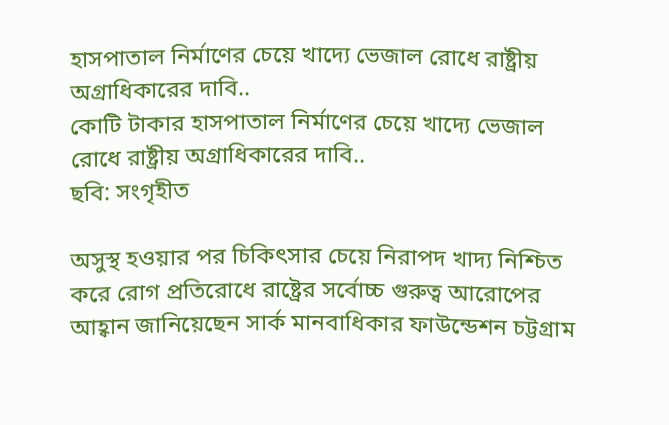হাসপাতাল নির্মাণের চেয়ে খাদ্যে ভেজাল রোধে রাষ্ট্রীয় অগ্রাধিকারের দাবি..
কোটি টাকার হাসপাতাল নির্মাণের চেয়ে খাদ্যে ভেজাল রোধে রাষ্ট্রীয় অগ্রাধিকারের দাবি..
ছবি: সংগৃহীত

অসুস্থ হওয়ার পর চিকিৎসার চেয়ে নিরাপদ খাদ্য নিশ্চিত করে রোগ প্রতিরোধে রাষ্ট্রের সর্বোচ্চ গুরুত্ব আরোপের আহ্বান জানিয়েছেন সার্ক মানবাধিকার ফাউন্ডেশন চট্টগ্রাম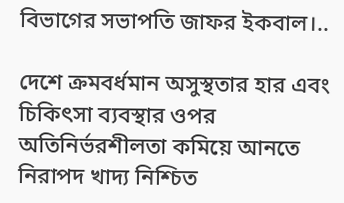বিভাগের সভাপতি জাফর ইকবাল।..

দেশে ক্রমবর্ধমান অসুস্থতার হার এবং চিকিৎসা ব্যবস্থার ওপর অতিনির্ভরশীলতা কমিয়ে আনতে নিরাপদ খাদ্য নিশ্চিত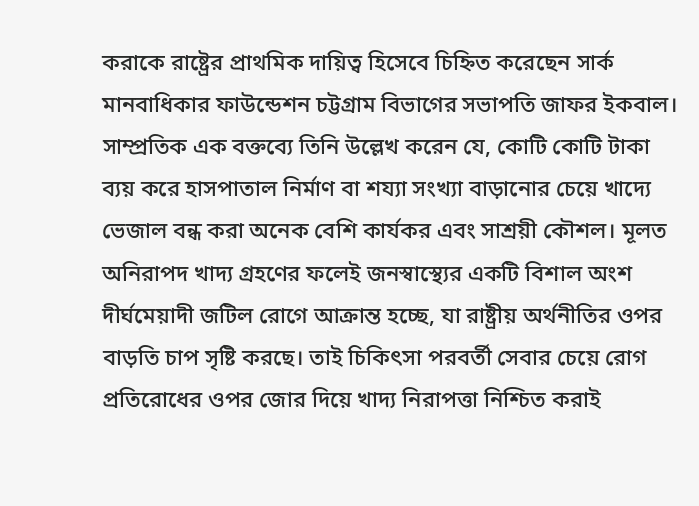করাকে রাষ্ট্রের প্রাথমিক দায়িত্ব হিসেবে চিহ্নিত করেছেন সার্ক মানবাধিকার ফাউন্ডেশন চট্টগ্রাম বিভাগের সভাপতি জাফর ইকবাল। সাম্প্রতিক এক বক্তব্যে তিনি উল্লেখ করেন যে, কোটি কোটি টাকা ব্যয় করে হাসপাতাল নির্মাণ বা শয্যা সংখ্যা বাড়ানোর চেয়ে খাদ্যে ভেজাল বন্ধ করা অনেক বেশি কার্যকর এবং সাশ্রয়ী কৌশল। মূলত অনিরাপদ খাদ্য গ্রহণের ফলেই জনস্বাস্থ্যের একটি বিশাল অংশ দীর্ঘমেয়াদী জটিল রোগে আক্রান্ত হচ্ছে, যা রাষ্ট্রীয় অর্থনীতির ওপর বাড়তি চাপ সৃষ্টি করছে। তাই চিকিৎসা পরবর্তী সেবার চেয়ে রোগ প্রতিরোধের ওপর জোর দিয়ে খাদ্য নিরাপত্তা নিশ্চিত করাই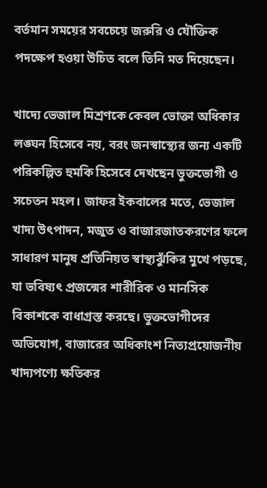বর্তমান সময়ের সবচেয়ে জরুরি ও যৌক্তিক পদক্ষেপ হওয়া উচিত বলে তিনি মত দিয়েছেন।

খাদ্যে ভেজাল মিশ্রণকে কেবল ভোক্তা অধিকার লঙ্ঘন হিসেবে নয়, বরং জনস্বাস্থ্যের জন্য একটি পরিকল্পিত হুমকি হিসেবে দেখছেন ভুক্তভোগী ও সচেতন মহল। জাফর ইকবালের মতে, ভেজাল খাদ্য উৎপাদন, মজুত ও বাজারজাতকরণের ফলে সাধারণ মানুষ প্রতিনিয়ত স্বাস্থ্যঝুঁকির মুখে পড়ছে, যা ভবিষ্যৎ প্রজন্মের শারীরিক ও মানসিক বিকাশকে বাধাগ্রস্ত করছে। ভুক্তভোগীদের অভিযোগ, বাজারের অধিকাংশ নিত্যপ্রয়োজনীয় খাদ্যপণ্যে ক্ষতিকর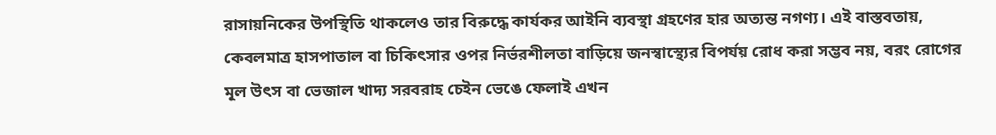রাসায়নিকের উপস্থিতি থাকলেও তার বিরুদ্ধে কার্যকর আইনি ব্যবস্থা গ্রহণের হার অত্যন্ত নগণ্য। এই বাস্তবতায়, কেবলমাত্র হাসপাতাল বা চিকিৎসার ওপর নির্ভরশীলতা বাড়িয়ে জনস্বাস্থ্যের বিপর্যয় রোধ করা সম্ভব নয়, বরং রোগের মূল উৎস বা ভেজাল খাদ্য সরবরাহ চেইন ভেঙে ফেলাই এখন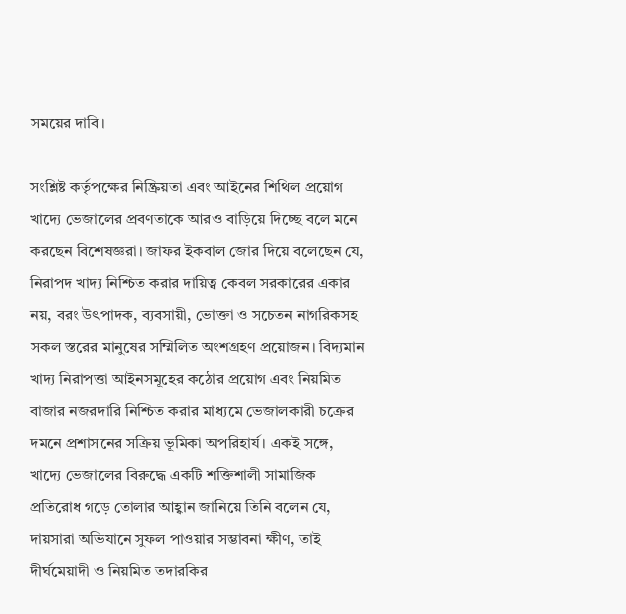সময়ের দাবি।

সংশ্লিষ্ট কর্তৃপক্ষের নিষ্ক্রিয়তা এবং আইনের শিথিল প্রয়োগ খাদ্যে ভেজালের প্রবণতাকে আরও বাড়িয়ে দিচ্ছে বলে মনে করছেন বিশেষজ্ঞরা। জাফর ইকবাল জোর দিয়ে বলেছেন যে, নিরাপদ খাদ্য নিশ্চিত করার দায়িত্ব কেবল সরকারের একার নয়, বরং উৎপাদক, ব্যবসায়ী, ভোক্তা ও সচেতন নাগরিকসহ সকল স্তরের মানুষের সম্মিলিত অংশগ্রহণ প্রয়োজন। বিদ্যমান খাদ্য নিরাপত্তা আইনসমূহের কঠোর প্রয়োগ এবং নিয়মিত বাজার নজরদারি নিশ্চিত করার মাধ্যমে ভেজালকারী চক্রের দমনে প্রশাসনের সক্রিয় ভূমিকা অপরিহার্য। একই সঙ্গে, খাদ্যে ভেজালের বিরুদ্ধে একটি শক্তিশালী সামাজিক প্রতিরোধ গড়ে তোলার আহ্বান জানিয়ে তিনি বলেন যে, দায়সারা অভিযানে সুফল পাওয়ার সম্ভাবনা ক্ষীণ, তাই দীর্ঘমেয়াদী ও নিয়মিত তদারকির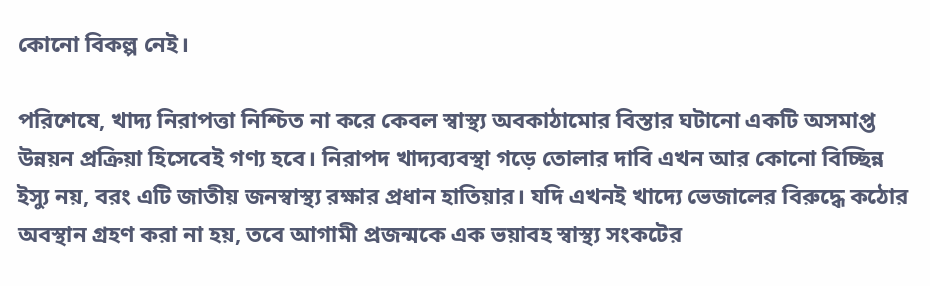কোনো বিকল্প নেই।

পরিশেষে, খাদ্য নিরাপত্তা নিশ্চিত না করে কেবল স্বাস্থ্য অবকাঠামোর বিস্তার ঘটানো একটি অসমাপ্ত উন্নয়ন প্রক্রিয়া হিসেবেই গণ্য হবে। নিরাপদ খাদ্যব্যবস্থা গড়ে তোলার দাবি এখন আর কোনো বিচ্ছিন্ন ইস্যু নয়, বরং এটি জাতীয় জনস্বাস্থ্য রক্ষার প্রধান হাতিয়ার। যদি এখনই খাদ্যে ভেজালের বিরুদ্ধে কঠোর অবস্থান গ্রহণ করা না হয়, তবে আগামী প্রজন্মকে এক ভয়াবহ স্বাস্থ্য সংকটের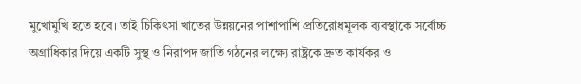মুখোমুখি হতে হবে। তাই চিকিৎসা খাতের উন্নয়নের পাশাপাশি প্রতিরোধমূলক ব্যবস্থাকে সর্বোচ্চ অগ্রাধিকার দিয়ে একটি সুস্থ ও নিরাপদ জাতি গঠনের লক্ষ্যে রাষ্ট্রকে দ্রুত কার্যকর ও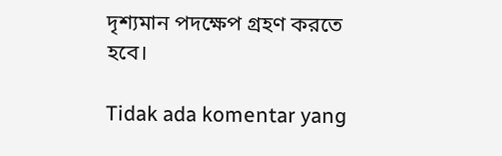দৃশ্যমান পদক্ষেপ গ্রহণ করতে হবে।

Tidak ada komentar yang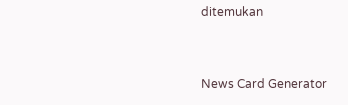ditemukan


News Card Generator